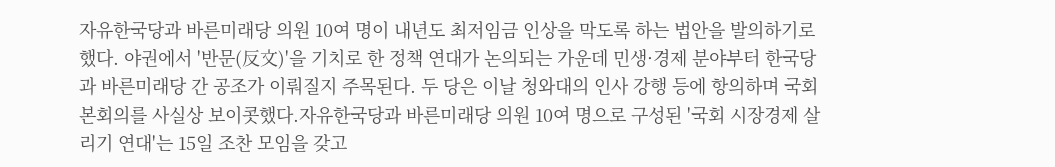자유한국당과 바른미래당 의원 10여 명이 내년도 최저임금 인상을 막도록 하는 법안을 발의하기로 했다. 야권에서 '반문(反文)'을 기치로 한 정책 연대가 논의되는 가운데 민생·경제 분야부터 한국당과 바른미래당 간 공조가 이뤄질지 주목된다. 두 당은 이날 청와대의 인사 강행 등에 항의하며 국회 본회의를 사실상 보이콧했다.자유한국당과 바른미래당 의원 10여 명으로 구성된 '국회 시장경제 살리기 연대'는 15일 조찬 모임을 갖고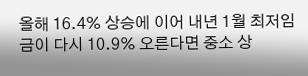올해 16.4% 상승에 이어 내년 1월 최저임금이 다시 10.9% 오른다면 중소 상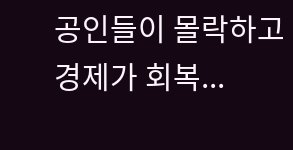공인들이 몰락하고 경제가 회복...